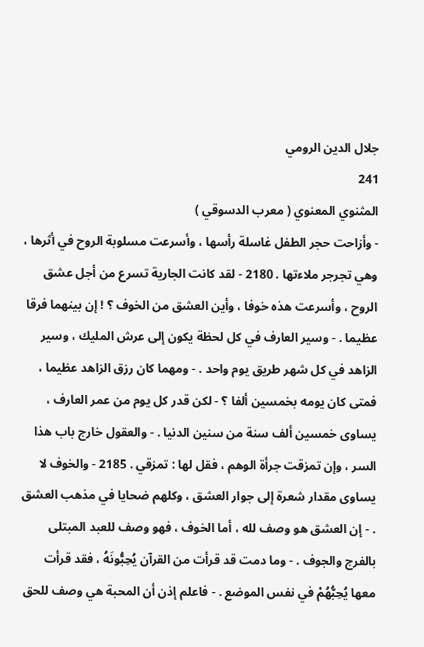جلال الدين الرومي
241
المثنوي المعنوي ( معرب الدسوقي )
- وأزاحت حجر الطفل غاسلة رأسها ، وأسرعت مسلوبة الروح في أثرها ، وهي تجرجر ملاءتها . 2180 - لقد كانت الجارية تسرع من أجل عشق الروح ، وأسرعت هذه خوفا ، وأين العشق من الخوف ؟ ! إن بينهما فرقا عظيما . - وسير العارف في كل لحظة يكون إلى عرش المليك ، وسير الزاهد في كل شهر طريق يوم واحد . - ومهما كان رزق الزاهد عظيما ، فمتى كان يومه بخمسين ألفا ؟ - لكن قدر كل يوم من عمر العارف ، يساوى خمسين ألف سنة من سنين الدنيا . - والعقول خارج باب هذا السر ، وإن تمزقت جرأة الوهم ، فقل لها : تمزقي . 2185 - والخوف لا يساوى مقدار شعرة إلى جوار العشق ، وكلهم ضحايا في مذهب العشق . - إن العشق هو وصف لله ، أما الخوف ، فهو وصف للعبد المبتلى بالفرج والجوف . - وما دمت قد قرأت من القرآن يُحِبُّونَهُ ، فقد قرأت معها يُحِبُّهُمْ في نفس الموضع . - فاعلم إذن أن المحبة هي وصف للحق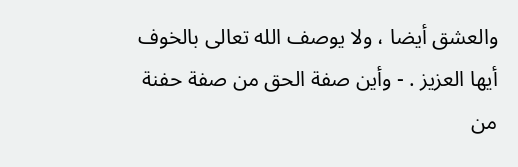والعشق أيضا ، ولا يوصف الله تعالى بالخوف أيها العزيز . - وأين صفة الحق من صفة حفنة من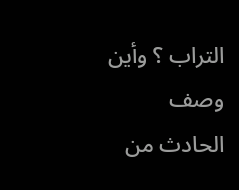التراب ؟ وأين وصف الحادث من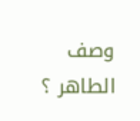وصف الطاهر ؟